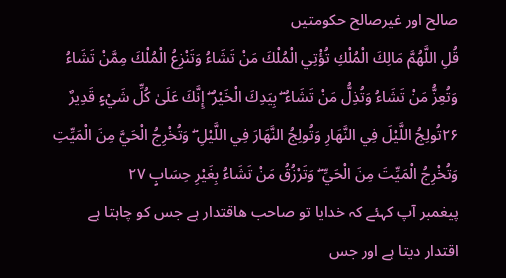صالح اور غیرصالح حکومتیں
قُلِ اللَّهُمَّ مَالِكَ الْمُلْكِ تُؤْتِي الْمُلْكَ مَنْ تَشَاءُ وَتَنْزِعُ الْمُلْكَ مِمَّنْ تَشَاءُ وَتُعِزُّ مَنْ تَشَاءُ وَتُذِلُّ مَنْ تَشَاءُ ۖ بِيَدِكَ الْخَيْرُ ۖ إِنَّكَ عَلَىٰ كُلِّ شَيْءٍ قَدِيرٌ ۲۶تُولِجُ اللَّيْلَ فِي النَّهَارِ وَتُولِجُ النَّهَارَ فِي اللَّيْلِ ۖ وَتُخْرِجُ الْحَيَّ مِنَ الْمَيِّتِ وَتُخْرِجُ الْمَيِّتَ مِنَ الْحَيِّ ۖ وَتَرْزُقُ مَنْ تَشَاءُ بِغَيْرِ حِسَابٍ ۲۷
پیغمبر آپ کہئے کہ خدایا تو صاحب هاقتدار ہے جس کو چاہتا ہے اقتدار دیتا ہے اور جس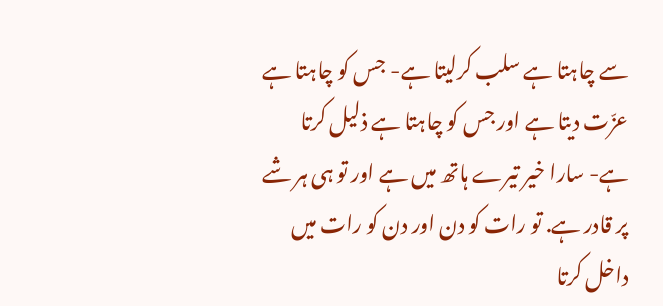سے چاہتا ہے سلب کرلیتا ہے- جس کو چاہتا ہے عزّت دیتا ہے اور جس کو چاہتا ہے ذلیل کرتا ہے- سارا خیر تیرے ہاتھ میں ہے اور تو ہی ہر شے پر قادر ہے. تو رات کو دن اور دن کو رات میں داخل کرتا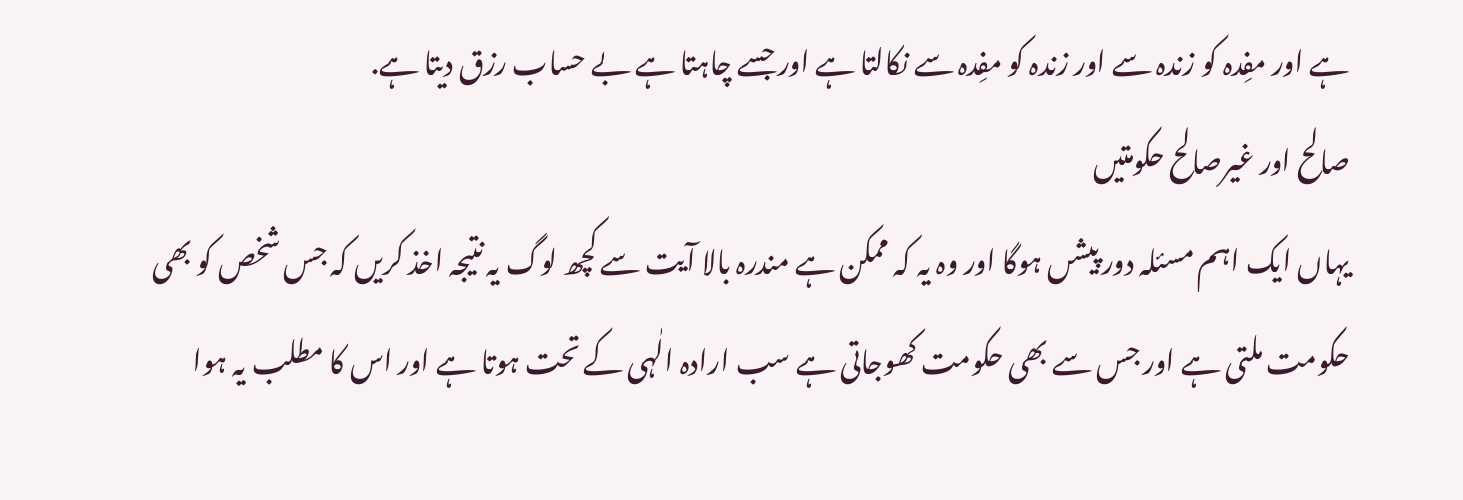ہے اور مفِدہ کو زندہ سے اور زندہ کو مفِدہ سے نکالتا ہے اور جسے چاہتا ہے بے حساب رزق دیتا ہے.
صالح اور غیرصالح حکومتیں
یہاں ایک اہم مسئلہ دور پیشں ہوگا اور وہ یہ کہ ممکن ہے مندرہ بالا آیت سے کچھ لوگ یہ نتیجہ اخذ کریں کہ جس شخص کو بھی حکومت ملتی ہے اور جس سے بھی حکومت کھوجاتی ہے سب ارادہ الٰہی کے تحت ہوتا ہے اور اس کا مطلب یہ ہوا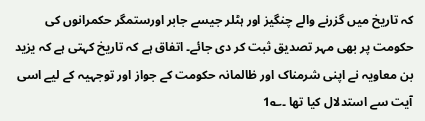کہ تاریخ میں گزرنے والے چنگیز اور ہٹلر جیسے جابر اورستمگر حکمرانوں کی حکومت پر بھی مہر تصدیق ثبت کر دی جائے۔ اتفاق ہے کہ تاریخ کہتی ہے کہ یزید بن معاویہ نے اپنی شرمناک اور ظالمانہ حکومت کے جواز اور توجہیہ کے لیے اسی آیت سے استدلال کیا تھا ۔؎1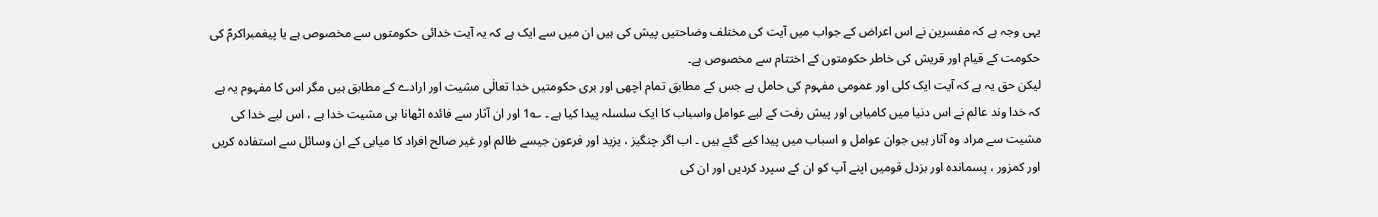یہی وجہ ہے کہ مفسرین نے اس اعراض کے جواب میں آیت کی مختلف وضاحتیں پیش کی ہیں ان میں سے ایک ہے کہ یہ آیت خدائی حکومتوں سے مخصوص ہے یا پیغمبراکرمؐ کی حکومت کے قیام اور قریش کی خاطر حکومتوں کے اختتام سے مخصوص ہے۔
لیکن حق یہ ہے کہ آیت ایک کلی اور عمومی مفہوم کی حامل ہے جس کے مطابق تمام اچھی اور بری حکومتیں خدا تعالٰی مشیت اور ارادے کے مطابق ہیں مگر اس کا مفہوم یہ ہے کہ خدا وند عالم نے اس دنیا میں کامیابی اور پیش رفت کے لیے عوامل واسباب کا ایک سلسلہ پیدا کیا ہے ۔ ؎1 اور ان آثار سے فائدہ اٹھانا ہی مشیت خدا ہے ، اس لیے خدا کی مشیت سے مراد وہ آثار ہیں جوان عوامل و اسباب میں پیدا کیے گئے ہیں ۔ اب اگر چنگیز ، یزید اور فرعون جیسے ظالم اور غیر صالح افراد کا میابی کے ان وسائل سے استفادہ کریں اور کمزور ، پسماندہ اور بزدل قومیں اپنے آپ کو ان کے سپرد کردیں اور ان کی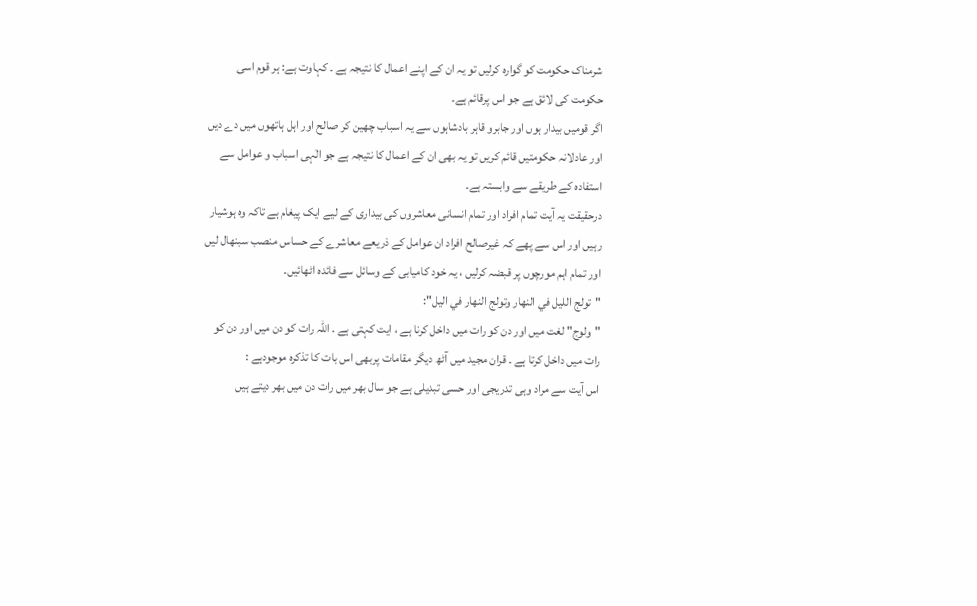شرمناک حکومت کو گوارہ کرلیں تو یہ ان کے اپنے اعمال کا نتیجہ ہے ۔ کہاوت ہے: ہر قوم اسی حکومت کی لائق ہے جو اس پرقائم ہے۔
اگر قومیں بیدار ہوں اور جابرو قاہر بادشاہوں سے یہ اسباب چھین کر صالح اور اہل ہاتھوں میں دے دیں اور عادلانہ حکومتیں قائم کریں تو یہ بھی ان کے اعمال کا نتیجہ ہے جو الٰہی اسباب و عوامل سے استفادہ کے طریقے سے وابستہ ہے۔
درحقیقت یہ آیت تمام افراد اور تمام انسانی معاشروں کی بیداری کے لیے ایک پیغام ہے تاکہ وہ ہوشیار رہیں اور اس سے پھے کہ غیرصالح افراد ان عوامل کے ذریعے معاشرے کے حساس منصب سبنھال لیں اور تمام اہم مورچوں پر قبضہ کرلیں ، یہ خود کامیابی کے وسائل سے فائدہ اٹھائیں۔
"تولج الليل في النهار وتولج النهار في اليل":
"ولوج" لغت میں اور دن کو رات میں داخل کرنا ہے ، ایت کہتی ہے . اللہ رات کو دن میں اور دن کو رات میں داخل کرتا ہے ۔ قران مجید میں آٹھ دیگر مقامات پربھی اس بات کا تذکرہ موجودہے :
اس آیت سے مراد وہی تدریجی اور حسی تبدیلی ہے جو سال بھر میں رات دن میں بھر دیتے ہیں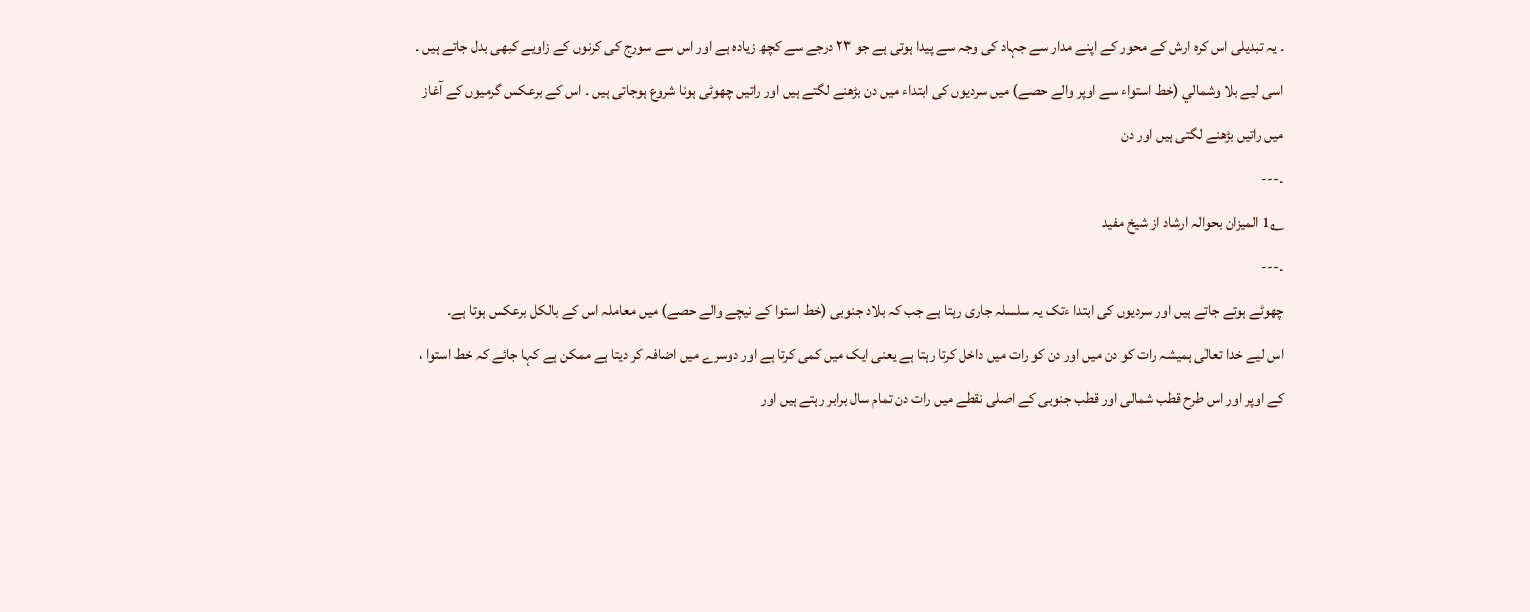۔ یہ تبدیلی اس کره ارش کے محور کے اپنے مدار سے جہاد کی وجہ سے پیدا ہوتی ہے جو ۲۳ درجے سے کچھ زیادہ ہے اور اس سے سورج کی کرنوں کے زاویے کبھی بدل جاتے ہیں ۔ اسی لیے بلا وشمالي (خط استواء سے اوپر والے حصے) میں سردیوں کی ابتداء میں دن بڑھنے لگتے ہیں اور راتیں چھوٹی ہونا شروع ہوجاتی ہیں ۔ اس کے برعکس گرمیوں کے آغاز میں راتیں بڑھنے لگتی ہیں اور دن
۔---
؎1 المیزان بحوالہ ارشاد از شیخ مفید
۔---
چھوٹے ہوتے جاتے ہیں اور سردیوں کی ابتدا ءتک یہ سلسلہ جاری رہتا ہے جب کہ بلاد جنوبی (خط استوا کے نیچے والے حصے) میں معاملہ اس کے بالکل برعکس ہوتا ہے۔
اس لیے خدا تعالٰی ہمیشہ رات کو دن میں اور دن کو رات میں داخل کرتا رہتا ہے یعنی ایک میں کمی کرتا ہے اور دوسرے میں اضافہ کر دیتا ہے ممکن ہے کہا جائے کہ خط استوا ، کے اوپر اور اس طرح قطب شمالی اور قطب جنوبی کے اصلی نقطے میں رات دن تمام سال برابر رہتے ہیں اور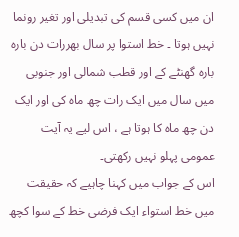ان میں کسی قسم کی تبدیلی اور تغیر رونما نہیں ہوتا ۔ خط استوا پر سال بھررات دن بارہ بارہ گھنٹے کے اور قطب شمالی اور جنوبی میں سال میں ایک رات چھ ماہ کی اور ایک دن چھ ماہ کا ہوتا ہے ، اس لیے یہ آیت عمومی پہلو نہیں رکھتی۔
اس کے جواب میں کہنا چاہیے کہ حقیقت میں خط استواء ایک فرضی خط کے سوا کچھ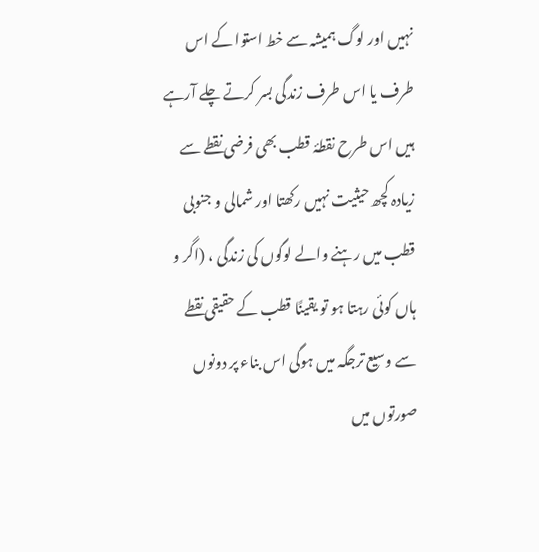نہیں اور لوگ ہمیشہ سے خط استوا کے اس طرف یا اس طرف زندگی بسر کرتے چلے آرہے ہیں اس طرح نقطۂ قطب بھی فرضی نقطے سے زیادہ کچھ حیثیت نہیں رکھتا اور شمالی و جنوبی قطب میں رہنے والے لوگوں کی زندگی ، (اگر و ہاں کوئی رہتا ہو تو یقینًا قطب کے حقیقی نقطے سے وسیع ترجگہ میں ہوگی اس بناء پر دونوں صورتوں میں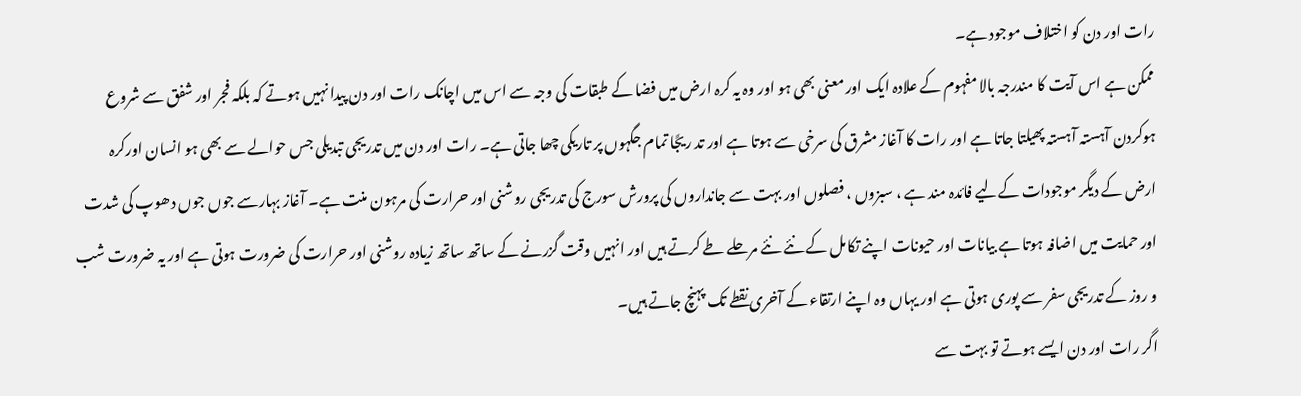رات اور دن کو اختلاف موجود ہے۔
ممکن ہے اس آیت کا مندرجہ بالا مفہوم کے علادہ ایک اور معنی بھی ہو اور وہ یہ کرہ ارض میں فضا کے طبقات کی وجہ سے اس میں اچانک رات اور دن پیدا نہیں ہوتے کہ بلکہ فجر اور شفق سے شروع ہوکردن آہستہ آہستہ پھیلتا جاتا ہے اور رات کا آغاز مشرق کی سرخی سے ہوتا ہے اور تد ریجًا تمام جگہوں پر تاریکی چھا جاتی ہے۔ رات اور دن میں تدریجی تبدیلی جس حوالے سے بھی ہو انسان اورکرہ ارض کے دیگر موجودات کےلیے فائدہ مند ہے ، سبزوں ، فصلوں اور بہت سے جانداروں کی پرورش سورج کی تدریجی روشنی اور حرارت کی مرہون منت ہے۔ آغاز بہارسے جوں جوں دھوپ کی شدت اور حمایت میں اضافہ ہوتا ہے بیانات اور حیونات اپنے تکامل کے نئے نئے مرحلے طے کرتے ہیں اور انہیں وقت گزرنے کے ساتھ ساتھ زیادہ روشنی اور حرارت کی ضرورت ہوتی ہے اور یہ ضرورت شب و روز کے تدریجی سفر سے پوری ہوتی ہے اور یہاں وہ اپنے ارتقاء کے آخری نقطے تک پہنچ جاتے ہیں۔
اگر رات اور دن ایسے ہوتے تو بہت سے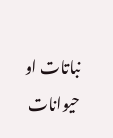نباتات او حیوانات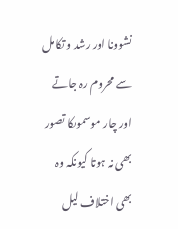نشوونا اور رشد و تکامل سے محروم رہ جاتے اور چار موسموںکا تصور بھی نہ ہوتا کیونکہ وہ بھی اختلاف لیل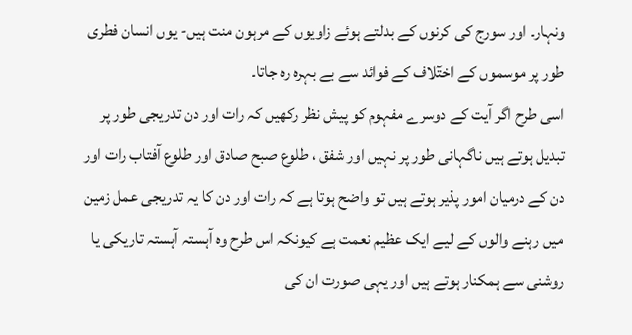ونہار۔ اور سورج کی کرنوں کے بدلتے ہوئے زاویوں کے مرہون منت ہیں- یوں انسان فطری طور پر موسموں کے اختٓلاف کے فوائد سے بے بہرہ رہ جاتا۔
اسی طرح اگر آیت کے دوسرے مفہوم کو پیش نظر رکھیں کہ رات اور دن تدریجی طور پر تبدیل ہوتے ہیں ناگہانی طور پر نہیں اور شفق ، طلوع صبح صادق اور طلوع آفتاب رات اور دن کے درمیان امور پذیر ہوتے ہیں تو واضح ہوتا ہے کہ رات اور دن کا یہ تدریجی عمل زمین میں رہنے والوں کے لیے ایک عظیم نعمت ہے کیونکہ اس طرح وہ آہستہ آہستہ تاریکی یا روشنی سے ہمکنار ہوتے ہیں اور یہی صورت ان کی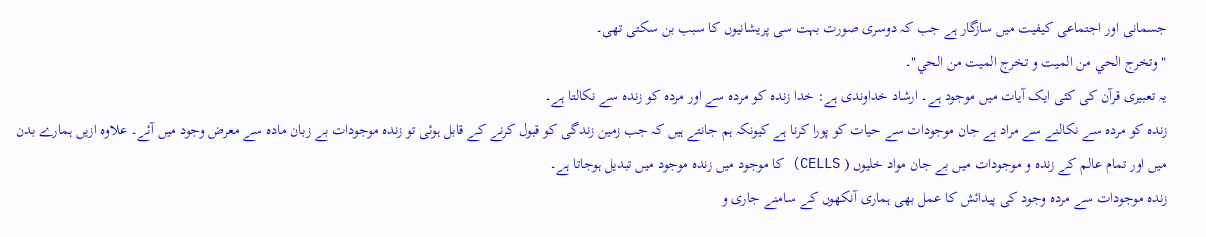جسمانی اور اجتماعی کیفیت میں سازگار ہے جب کہ دوسری صورت بہت سی پریشانیوں کا سبب بن سکتی تھی۔
"وتخرج الحي من الميت و تخرج الميت من الحي"۔
یہ تعبیری قرآن کی کئی ایک آیات میں موجود ہے۔ ارشاد خداوندی ہے: خدا زندہ کو مردہ سے اور مردہ کو زندہ سے نکالتا ہے۔
زندہ کو مردہ سے نکالنے سے مراد ہے جان موجودات سے حیات کو پورا کرنا ہے کیونکہ ہم جانتے ہیں کہ جب زمین زندگی کو قبول کرنے کے قابل ہوئی تو زنده موجودات بے زبان مادہ سے معرض وجود میں آئے۔ علاوہ ازیں ہمارے بدن میں اور تمام عالم کے زندہ و موجودات میں بے جان مواد خلیوں ( CELLS) کا موجود میں زنده موجود میں تبدیل ہوجاتا ہے۔
زنده موجودات سے مردہ وجود کی پیدائش کا عمل بھی ہماری آنکھوں کے سامنے جاری و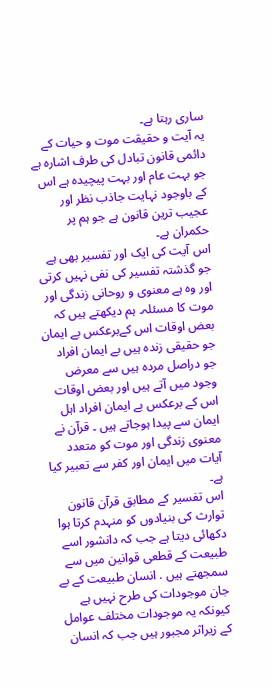ساری رہتا ہے۔
یہ آیت و حقیقت موت و حیات کے دائمی قانون تبادل کی طرف اشارہ ہے جو بہت عام اور بہت پیچیدہ ہے اس کے باوجود نہایت جاذب نظر اور عجیب ترین قانون ہے جو ہم پر حکمران ہے۔
اس آیت کی ایک اور تفسیر بھی ہے جو گذشتہ تفسیر کی نفی نہیں کرتی اور وہ ہے معنوی و روحانی زندگی اور موت کا مسئلہ۔ ہم دیکھتے ہیں کہ بعض اوقات اس کےبرعکس بے ایمان جو حقیقی زنده ہیں بے ایمان افراد جو دراصل مردہ ہیں سے معرض وجود میں آتے ہیں اور بعض اوقات اس کے برعکس بے ایمان افراد اہل ایمان سے پیدا ہوجاتے ہیں ۔ قرآن نے معنوی زندگی اور موت کو متعدد آیات میں ایمان اور کفر سے تعبیر کیا ہے۔
اس تفسیر کے مطابق قرآن قانون توارث کی بنیادوں کو منہدم کرتا ہوا دکھائی دیتا ہے جب کہ دانشور اسے طبیعت کے قطعی قوانین میں سے سمجھتے ہیں . انسان طبیعت کے بے جان موجودات کی طرح نہیں ہے کیونکہ یہ موجودات مختلف عوامل کے زیراثر مجبور ہیں جب کہ انسان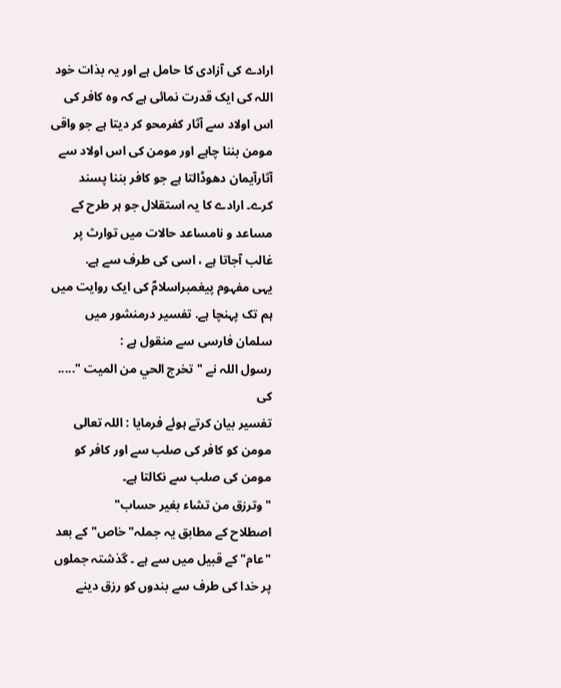ارادے کی آزادی کا حامل ہے اور یہ بذات خود اللہ کی ایک قدرت نمائی ہے کہ وہ کافر کی اس اولاد سے آثار کفرمحو کر دیتا ہے جو واقی مومن بننا چاہے اور مومن کی اس اولاد سے آثارآیمان دھوڈالتا ہے جو کافر بننا پسند کرے۔ ارادے کا یہ استقلال جو ہر طرح کے مساعد و نامساعد حالات میں توارث پر غالب آجاتا ہے ، اسی کی طرف سے ہے.
یہی مفہوم پیغمبراسلامؐ کی ایک روایت میں ہم تک پہنچا ہے. تفسير درمنشور میں سلمان فارسی سے منقول ہے :
رسول اللہ نے "تخرج الحي من الميت "..... کی
تفسیر بیان کرتے ہوئے فرمایا : اللہ تعالی مومن کو کافر کی صلب سے اور کافر کو مومن کی صلب سے نکالتا ہے۔
"وترزق من تشاء بغير حساب"
اصطلاح کے مطابق یہ جملہ" خاص" کے بعد "عام" کے قبیل میں سے ہے ۔ گذشتہ جملوں پر خدا کی طرف سے بندوں کو رزق دینے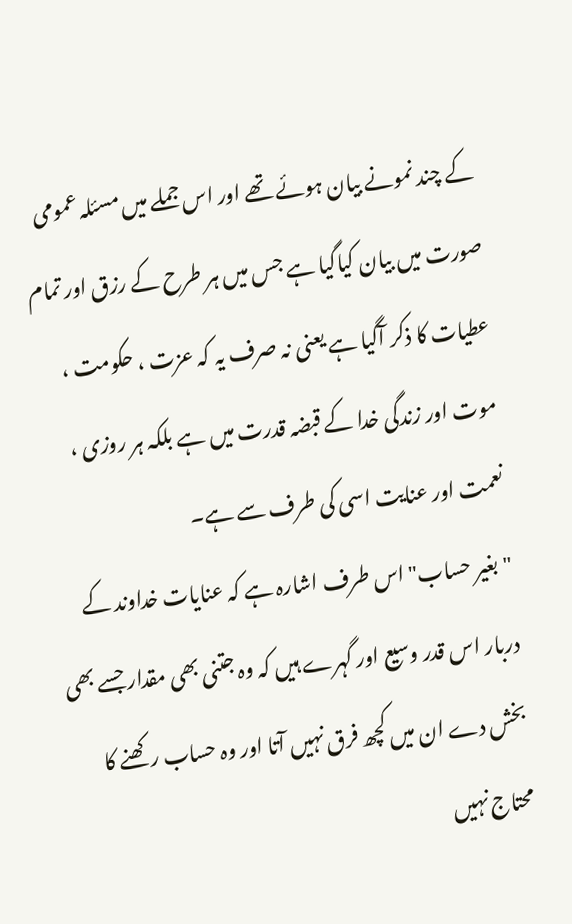کے چند نمونے بیان ہوئے تھے اور اس جملے میں مسئلہ عمومی صورت میں بیان کیاگیا ہے جس میں ہر طرح کے رزق اور تمام عطیات کا ذکر آگیا ہے یعنی نہ صرف یہ کہ عزت ، حکومت ، موت اور زندگی خدا کے قبضہ قدرت میں ہے بلکہ ہر روزی ، نعمت اور عنایت اسی کی طرف سے ہے۔
"بغير حساب" اس طرف اشارہ ہے کہ عنایات خداوند کے دربار اس قدر وسیع اور گہرے ہیں کہ وہ جتنی بھی مقدار جسے بھی بخش دے ان میں کچھ فرق نہیں آتا اور وہ حساب رکھنے کا محتاج نہیں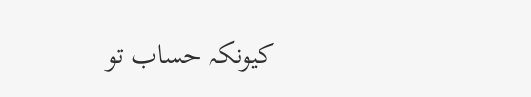کیونکہ حساب تو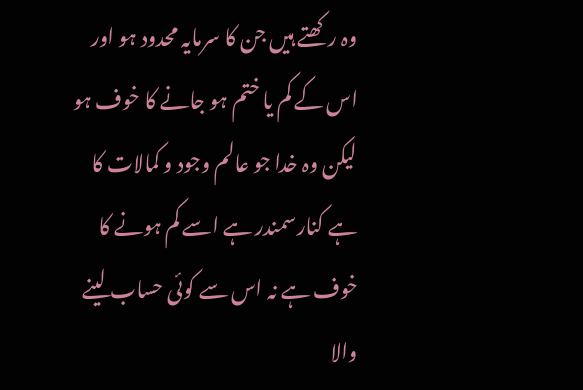وہ رکھتے ہیں جن کا سرمایہ محدود ہو اور اس کے کم یا ختم ہو جانے کا خوف ہو لیکن وہ خدا جو عالم وجود و کمالات کا ہے کنارسمندر ہے اسے کم ہونے کا خوف ہے نہ اس سے کوئی حساب لینے والا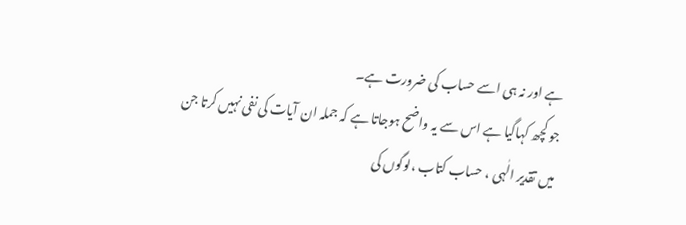ہے اور نہ ہی اسے حساب کی ضرورت ہے۔
جو کچھ کہاگیا ہے اس سے یہ واضح ہوجاتا ہے کہ جملہ ان آیات کی نفی نہیں کرتا جن میں تقدیر الٰہی ، حساب کتاب ،لوگوں کی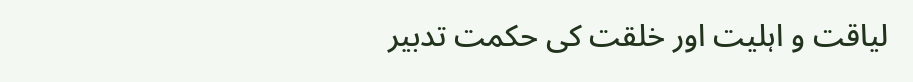لیاقت و اہلیت اور خلقت کی حکمت تدبیر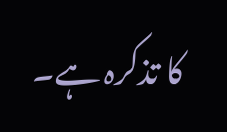کا تذکرہ ہے۔